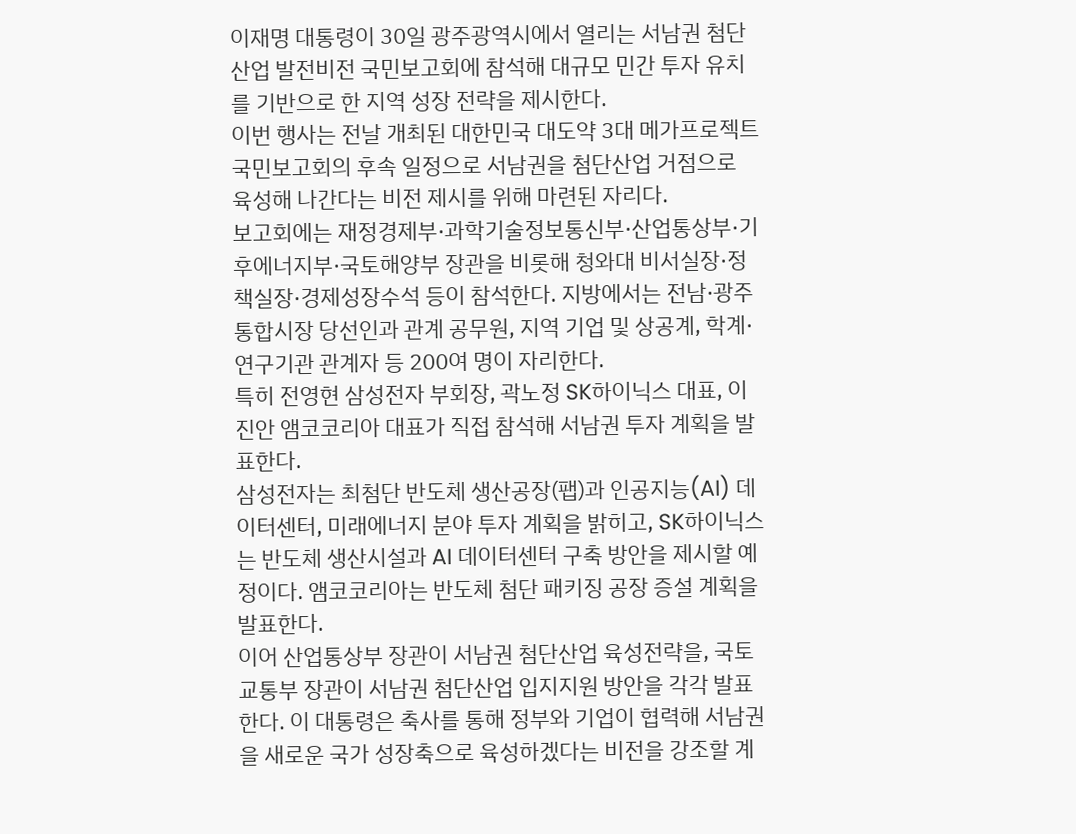이재명 대통령이 30일 광주광역시에서 열리는 서남권 첨단산업 발전비전 국민보고회에 참석해 대규모 민간 투자 유치를 기반으로 한 지역 성장 전략을 제시한다.
이번 행사는 전날 개최된 대한민국 대도약 3대 메가프로젝트 국민보고회의 후속 일정으로 서남권을 첨단산업 거점으로 육성해 나간다는 비전 제시를 위해 마련된 자리다.
보고회에는 재정경제부·과학기술정보통신부·산업통상부·기후에너지부·국토해양부 장관을 비롯해 청와대 비서실장·정책실장·경제성장수석 등이 참석한다. 지방에서는 전남·광주 통합시장 당선인과 관계 공무원, 지역 기업 및 상공계, 학계·연구기관 관계자 등 200여 명이 자리한다.
특히 전영현 삼성전자 부회장, 곽노정 SK하이닉스 대표, 이진안 앰코코리아 대표가 직접 참석해 서남권 투자 계획을 발표한다.
삼성전자는 최첨단 반도체 생산공장(팹)과 인공지능(AI) 데이터센터, 미래에너지 분야 투자 계획을 밝히고, SK하이닉스는 반도체 생산시설과 AI 데이터센터 구축 방안을 제시할 예정이다. 앰코코리아는 반도체 첨단 패키징 공장 증설 계획을 발표한다.
이어 산업통상부 장관이 서남권 첨단산업 육성전략을, 국토교통부 장관이 서남권 첨단산업 입지지원 방안을 각각 발표한다. 이 대통령은 축사를 통해 정부와 기업이 협력해 서남권을 새로운 국가 성장축으로 육성하겠다는 비전을 강조할 계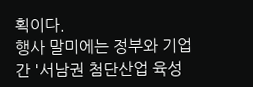획이다.
행사 말미에는 정부와 기업 간 '서남권 첨단산업 육성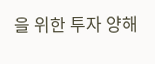을 위한 투자 양해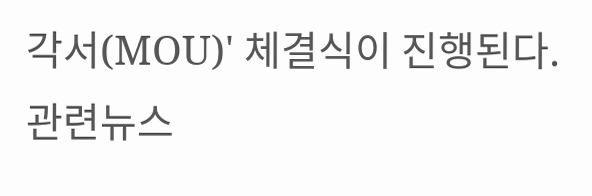각서(MOU)' 체결식이 진행된다.
관련뉴스